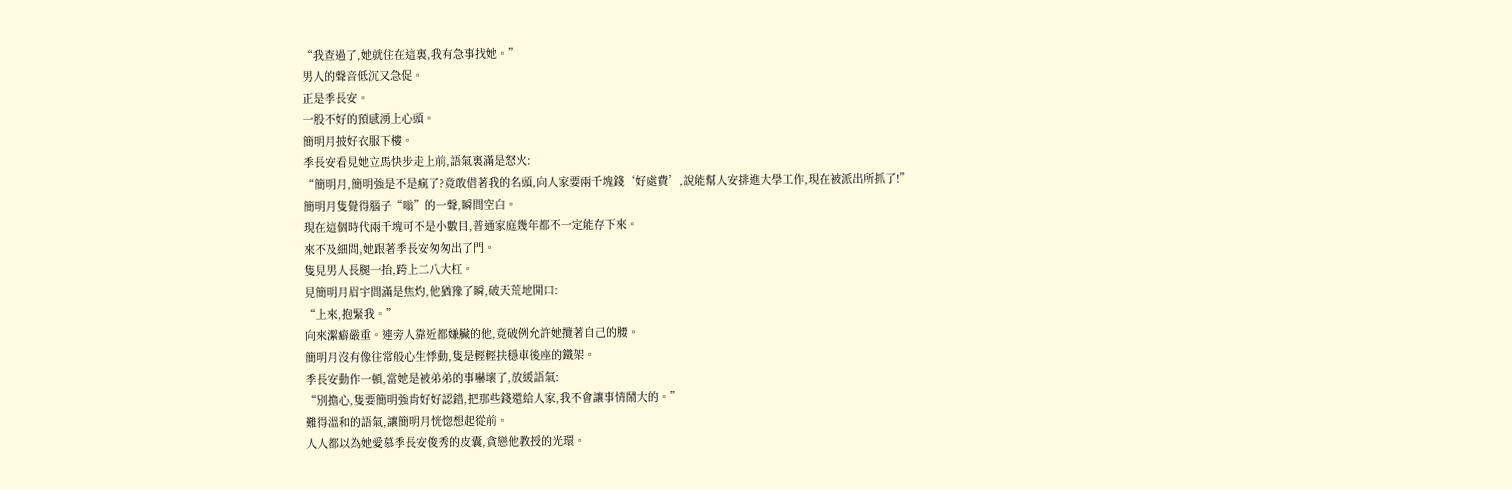“我查過了,她就住在這裏,我有急事找她。”
男人的聲音低沉又急促。
正是季長安。
一股不好的預感湧上心頭。
簡明月披好衣服下樓。
季長安看見她立馬快步走上前,語氣裏滿是怒火:
“簡明月,簡明強是不是瘋了?竟敢借著我的名頭,向人家要兩千塊錢‘好處費’,說能幫人安排進大學工作,現在被派出所抓了!”
簡明月隻覺得腦子“嗡”的一聲,瞬間空白。
現在這個時代兩千塊可不是小數目,普通家庭幾年都不一定能存下來。
來不及細問,她跟著季長安匆匆出了門。
隻見男人長腿一抬,跨上二八大杠。
見簡明月眉宇間滿是焦灼,他猶豫了瞬,破天荒地開口:
“上來,抱緊我。”
向來潔癖嚴重。連旁人靠近都嫌臟的他,竟破例允許她攬著自己的腰。
簡明月沒有像往常般心生悸動,隻是輕輕扶穩車後座的鐵架。
季長安動作一頓,當她是被弟弟的事嚇壞了,放緩語氣:
“別擔心,隻要簡明強肯好好認錯,把那些錢還給人家,我不會讓事情鬧大的。”
難得溫和的語氣,讓簡明月恍惚想起從前。
人人都以為她愛慕季長安俊秀的皮囊,貪戀他教授的光環。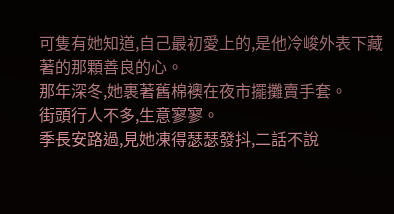可隻有她知道,自己最初愛上的,是他冷峻外表下藏著的那顆善良的心。
那年深冬,她裹著舊棉襖在夜市擺攤賣手套。
街頭行人不多,生意寥寥。
季長安路過,見她凍得瑟瑟發抖,二話不說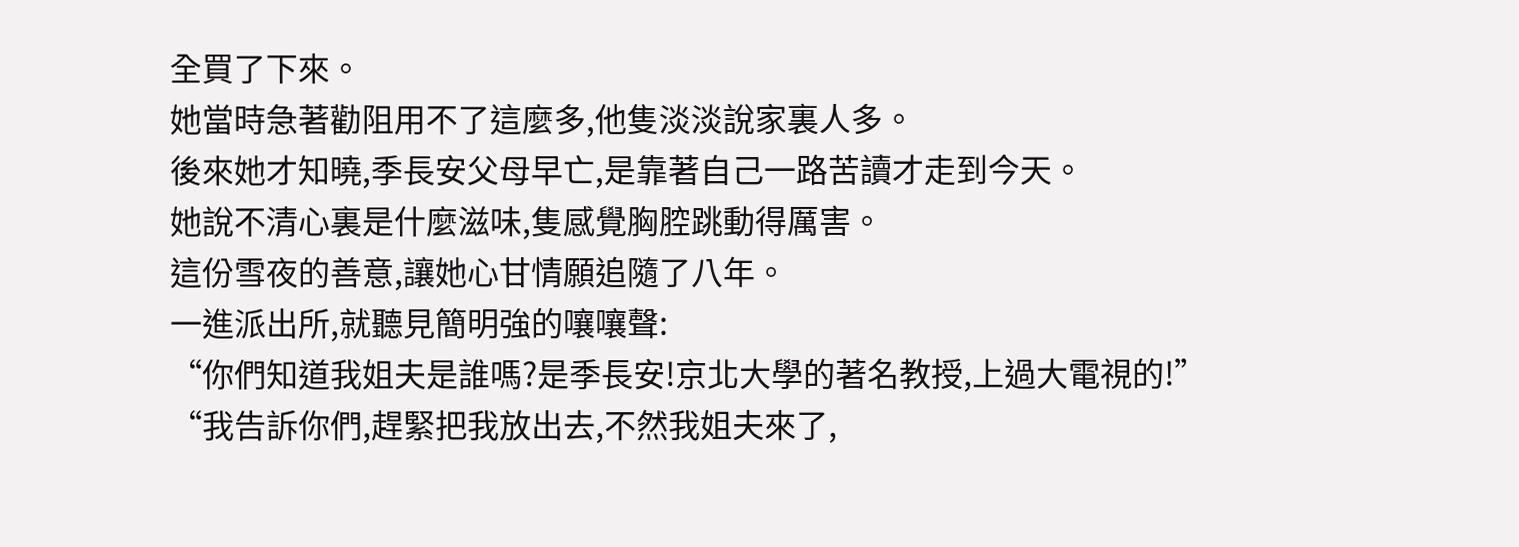全買了下來。
她當時急著勸阻用不了這麼多,他隻淡淡說家裏人多。
後來她才知曉,季長安父母早亡,是靠著自己一路苦讀才走到今天。
她說不清心裏是什麼滋味,隻感覺胸腔跳動得厲害。
這份雪夜的善意,讓她心甘情願追隨了八年。
一進派出所,就聽見簡明強的嚷嚷聲:
“你們知道我姐夫是誰嗎?是季長安!京北大學的著名教授,上過大電視的!”
“我告訴你們,趕緊把我放出去,不然我姐夫來了,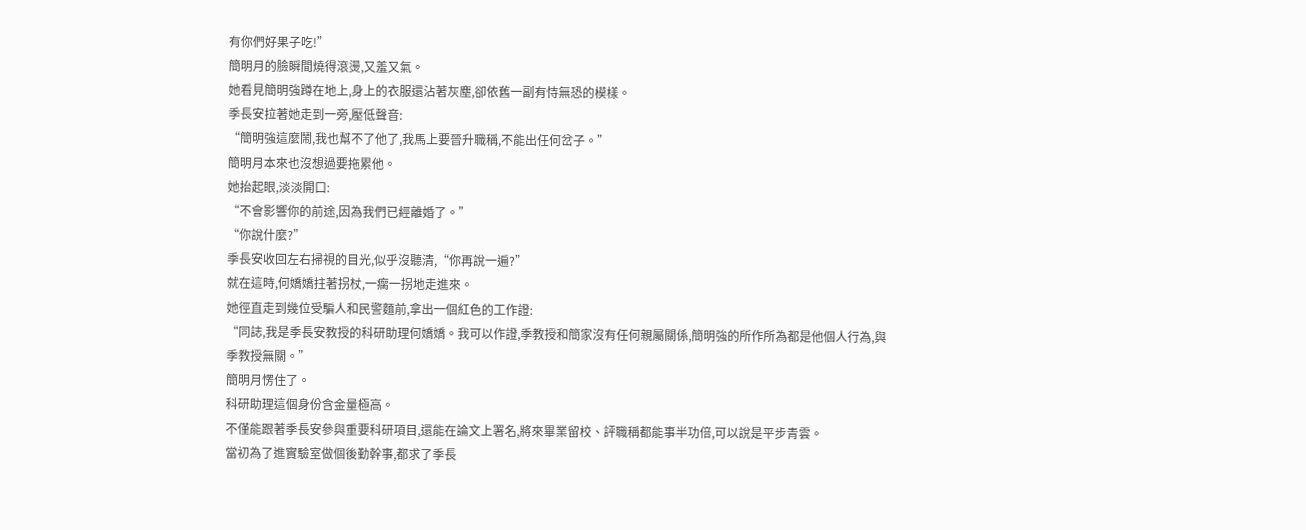有你們好果子吃!”
簡明月的臉瞬間燒得滾燙,又羞又氣。
她看見簡明強蹲在地上,身上的衣服還沾著灰塵,卻依舊一副有恃無恐的模樣。
季長安拉著她走到一旁,壓低聲音:
“簡明強這麼鬧,我也幫不了他了,我馬上要晉升職稱,不能出任何岔子。”
簡明月本來也沒想過要拖累他。
她抬起眼,淡淡開口:
“不會影響你的前途,因為我們已經離婚了。”
“你說什麼?”
季長安收回左右掃視的目光,似乎沒聽清,“你再說一遍?”
就在這時,何嬌嬌拄著拐杖,一瘸一拐地走進來。
她徑直走到幾位受騙人和民警麵前,拿出一個紅色的工作證:
“同誌,我是季長安教授的科研助理何嬌嬌。我可以作證,季教授和簡家沒有任何親屬關係,簡明強的所作所為都是他個人行為,與季教授無關。”
簡明月愣住了。
科研助理這個身份含金量極高。
不僅能跟著季長安參與重要科研項目,還能在論文上署名,將來畢業留校、評職稱都能事半功倍,可以說是平步青雲。
當初為了進實驗室做個後勤幹事,都求了季長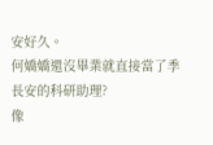安好久。
何嬌嬌還沒畢業就直接當了季長安的科研助理?
像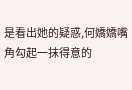是看出她的疑惑,何嬌嬌嘴角勾起一抹得意的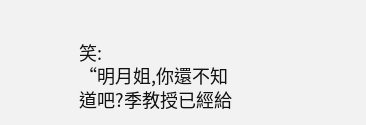笑:
“明月姐,你還不知道吧?季教授已經給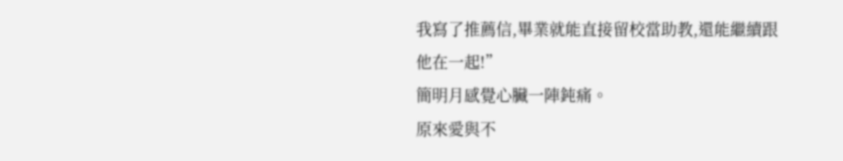我寫了推薦信,畢業就能直接留校當助教,還能繼續跟他在一起!”
簡明月感覺心臟一陣鈍痛。
原來愛與不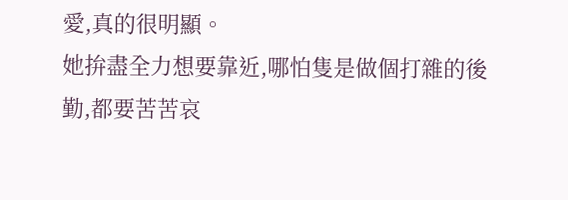愛,真的很明顯。
她拚盡全力想要靠近,哪怕隻是做個打雜的後勤,都要苦苦哀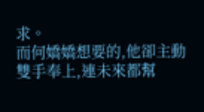求。
而何嬌嬌想要的,他卻主動雙手奉上,連未來都幫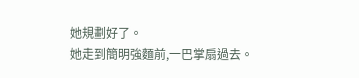她規劃好了。
她走到簡明強麵前,一巴掌扇過去。